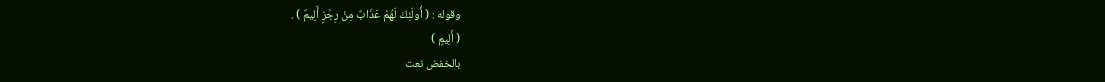وقوله : ( أُولَئِكَ لَهُمْ عَذَابٌ مِنْ رِجْزٍ أَلِيمٌ ) .
( أَلِيمٍ )
بالخفض نعت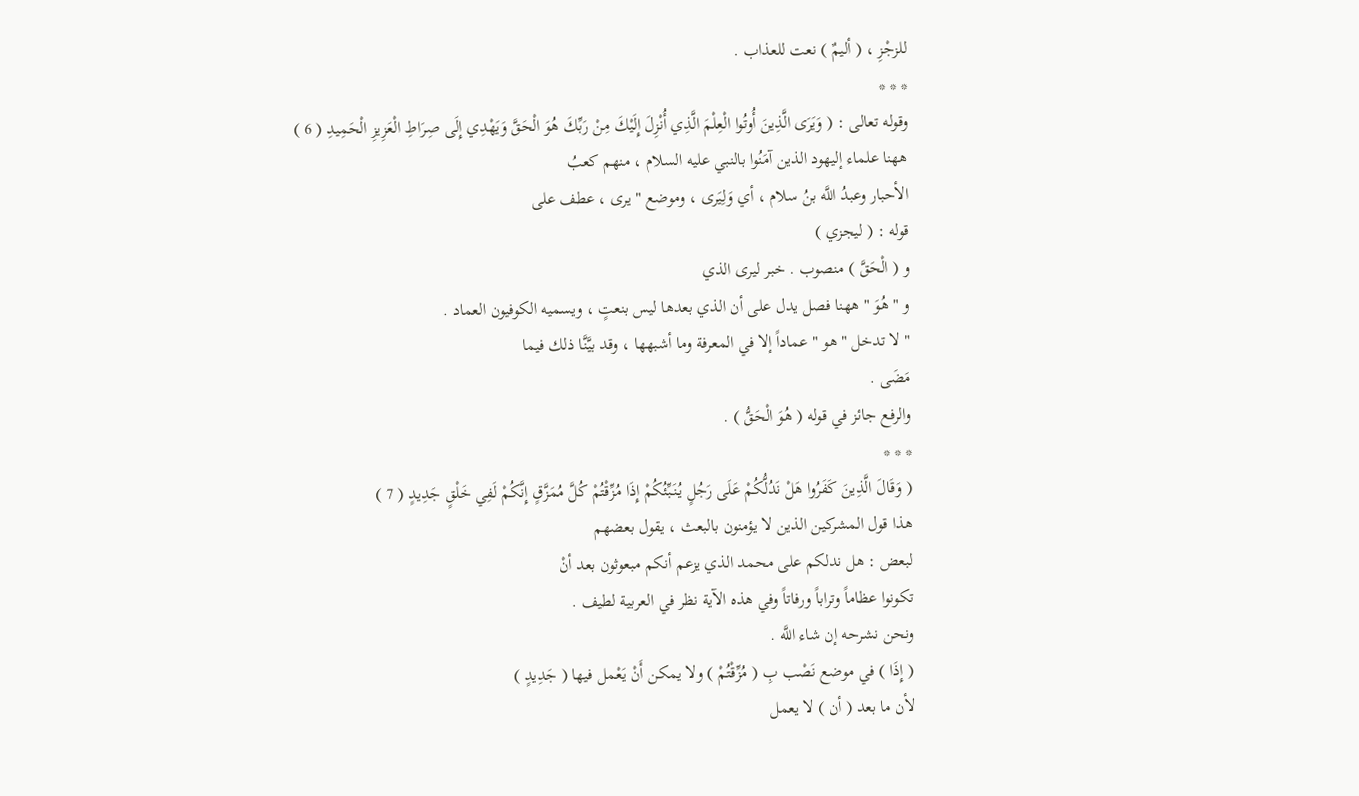للزجْزِ ، ( أليمٌ ) نعت للعذاب .
* * *
وقوله تعالى : ( وَيَرَى الَّذِينَ أُوتُوا الْعِلْمَ الَّذِي أُنْزِلَ إِلَيْكَ مِنْ رَبِّكَ هُوَ الْحَقَّ وَيَهْدِي إِلَى صِرَاطِ الْعَزِيزِ الْحَمِيدِ ( 6 )
ههنا علماء إليهود الذين آمَنُوا بالنبي عليه السلام ، منهم كعبُ
الأحبار وعبدُ اللَّه بنُ سلام ، أي وَلِيَرى ، وموضع " يرى ، عطف على
قوله : ( ليجزي )
و ( الْحَقَّ ) منصوب . خبر ليرى الذي
و " هُوَ " ههنا فصل يدل على أن الذي بعدها ليس بنعتٍ ، ويسميه الكوفيون العماد .
" لا تدخل " هو " عماداً إلا في المعرفة وما أشبهها ، وقد بيَّنَّا ذلك فيما
مَضَى .
والرفع جائز في قوله ( هُوَ الْحَقُّ ) .
* * *
( وَقَالَ الَّذِينَ كَفَرُوا هَلْ نَدُلُّكُمْ عَلَى رَجُلٍ يُنَبِّئُكُمْ إِذَا مُزِّقْتُمْ كُلَّ مُمَزَّقٍ إِنَّكُمْ لَفِي خَلْقٍ جَدِيدٍ ( 7 )
هذا قول المشركين الذين لا يؤمنون بالبعث ، يقول بعضهم
لبعض : هل ندلكم على محمد الذي يزعم أنكم مبعوثون بعد أنْ
تكونوا عظاماً وتراباً ورفاتاً وفي هذه الآية نظر في العربية لطيف .
ونحن نشرحه إن شاء اللَّه .
( إِذَا ) في موضع نَصْب بِ ( مُزِّقْتُمْ ) ولا يمكن أَنْ يَعْمل فيها ( جَدِيدٍ )
لأن ما بعد ( أن ) لا يعمل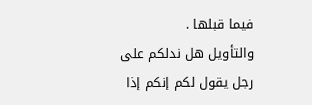فيما قبلها .
والتأويل هل ندلكم على رجل يقول لكم إنكم إذا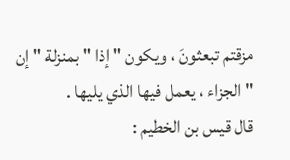مزقتم تبعثونَ ، ويكون " إذا " بمنزلة " إن " الجزاء ، يعمل فيها الذي يليها .
قال قيس بن الخطيم :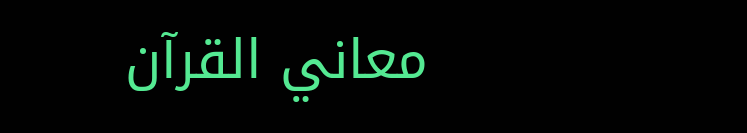معاني القرآن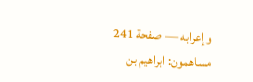وإعرابه — صفحة 241
مساهمون: ابراهيم بن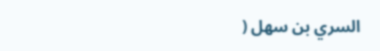السري بن سهل (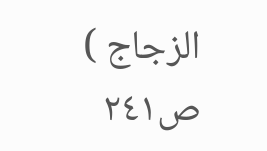الزجاج )
ص٢٤١